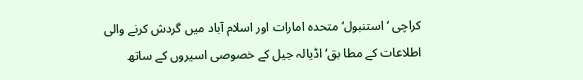کراچی ‘ استنبول‘ متحدہ امارات اور اسلام آباد میں گردش کرنے والی اطلاعات کے مطا بق‘ اڈیالہ جیل کے خصوصی اسیروں کے ساتھ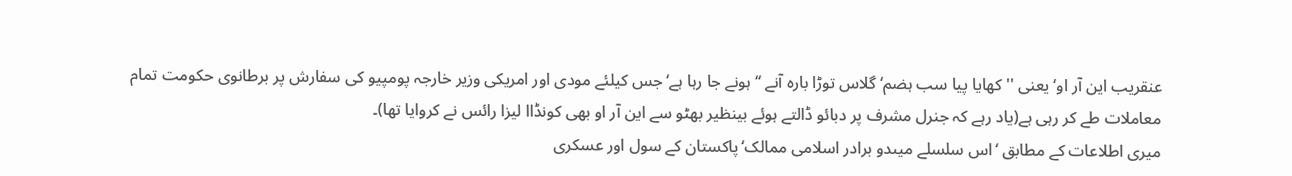عنقریب این آر او‘ یعنی ''کھایا پیا سب ہضم‘ گلاس توڑا بارہ آنے ‘‘ ہونے جا رہا ہے‘ جس کیلئے مودی اور امریکی وزیر خارجہ پومپیو کی سفارش پر برطانوی حکومت تمام معاملات طے کر رہی ہے(یاد رہے کہ جنرل مشرف پر دبائو ڈالتے ہوئے بینظیر بھٹو سے این آر او بھی کونڈاا لیزا رائس نے کروایا تھا)۔
میری اطلاعات کے مطابق ‘اس سلسلے میںدو برادر اسلامی ممالک‘پاکستان کے سول اور عسکری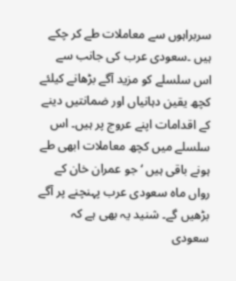سربراہوں سے معاملات طے کر چکے ہیں ۔سعودی عرب کی جانب سے اس سلسلے کو مزید آگے بڑھانے کیلئے کچھ یقین دہانیاں اور ضمانتیں دینے کے اقدامات اپنے عروج پر ہیں۔ اس سلسلے میں کچھ معاملات ابھی طے ہونے باقی ہیں ‘جو عمران خان کے رواں ماہ سعودی عرب پہنچنے پر آگے بڑھیں گے۔ شنید یہ بھی ہے کہ سعودی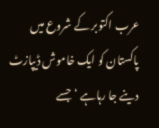عرب اکتوبر کے شروع میں پاکستان کو ایک خاموش ڈیپازٹ دینے جا رہاہے ‘جسے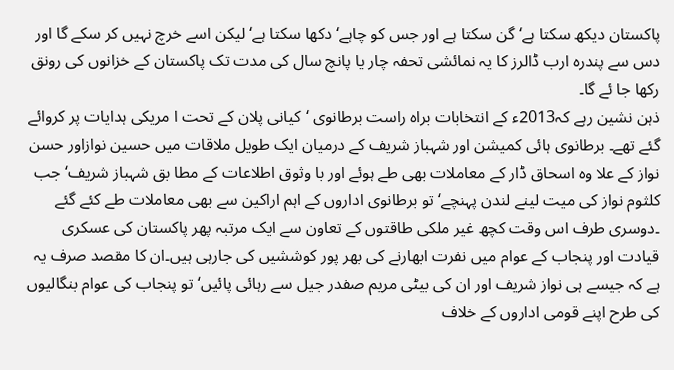پاکستان دیکھ سکتا ہے‘ گن سکتا ہے اور جس کو چاہے‘ دکھا سکتا ہے‘ لیکن اسے خرچ نہیں کر سکے گا اور دس سے پندرہ ارب ڈالرز کا یہ نمائشی تحفہ چار یا پانچ سال کی مدت تک پاکستان کے خزانوں کی رونق رکھا جا ئے گا۔
ذہن نشین رہے کہ2013ء کے انتخابات براہ راست برطانوی ‘کیانی پلان کے تحت ا مریکی ہدایات پر کروائے گئے تھے۔ برطانوی ہائی کمیشن اور شہباز شریف کے درمیان ایک طویل ملاقات میں حسین نوازاور حسن نواز کے علا وہ اسحاق ڈار کے معاملات بھی طے ہوئے اور با وثوق اطلاعات کے مطا بق شہباز شریف‘ جب کلثوم نواز کی میت لینے لندن پہنچے‘ تو برطانوی اداروں کے اہم اراکین سے بھی معاملات طے کئے گئے ۔دوسری طرف اس وقت کچھ غیر ملکی طاقتوں کے تعاون سے ایک مرتبہ پھر پاکستان کی عسکری قیادت اور پنجاب کے عوام میں نفرت ابھارنے کی بھر پور کوششیں کی جارہی ہیں۔ان کا مقصد صرف یہ ہے کہ جیسے ہی نواز شریف اور ان کی بیٹی مریم صفدر جیل سے رہائی پائیں‘ تو پنجاب کی عوام بنگالیوں کی طرح اپنے قومی اداروں کے خلاف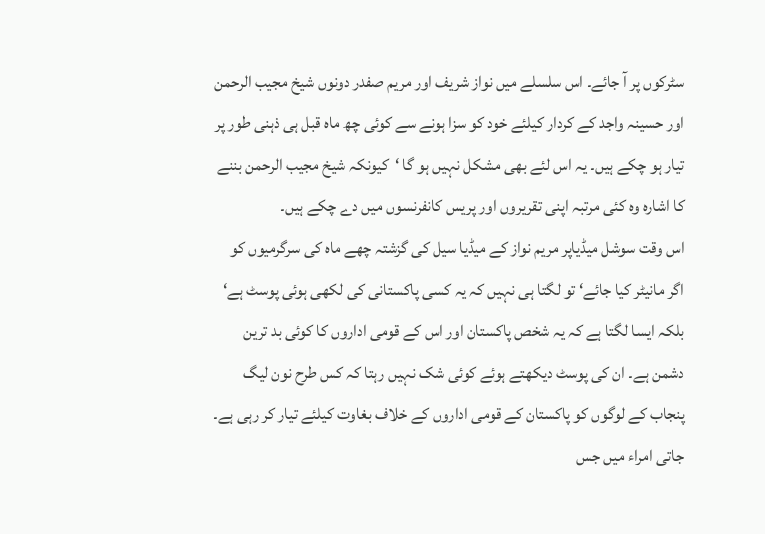سٹرکوں پر آ جائے۔ اس سلسلے میں نواز شریف اور مریم صفدر دونوں شیخ مجیب الرحمن اور حسینہ واجد کے کردار کیلئے خود کو سزا ہونے سے کوئی چھ ماہ قبل ہی ذہنی طور پر تیار ہو چکے ہیں۔ یہ اس لئے بھی مشکل نہیں ہو گا ‘کیونکہ شیخ مجیب الرحمن بننے کا اشارہ وہ کئی مرتبہ اپنی تقریروں اور پریس کانفرنسوں میں دے چکے ہیں۔
اس وقت سوشل میڈیاپر مریم نواز کے میڈیا سیل کی گزشتہ چھے ماہ کی سرگرمیوں کو اگر مانیٹر کیا جائے‘ تو لگتا ہی نہیں کہ یہ کسی پاکستانی کی لکھی ہوئی پوسٹ ہے‘ بلکہ ایسا لگتا ہے کہ یہ شخص پاکستان اور اس کے قومی اداروں کا کوئی بد ترین دشمن ہے۔ ان کی پوسٹ دیکھتے ہوئے کوئی شک نہیں رہتا کہ کس طرح نون لیگ پنجاب کے لوگوں کو پاکستان کے قومی اداروں کے خلاف بغاوت کیلئے تیار کر رہی ہے۔ جاتی امراء میں جس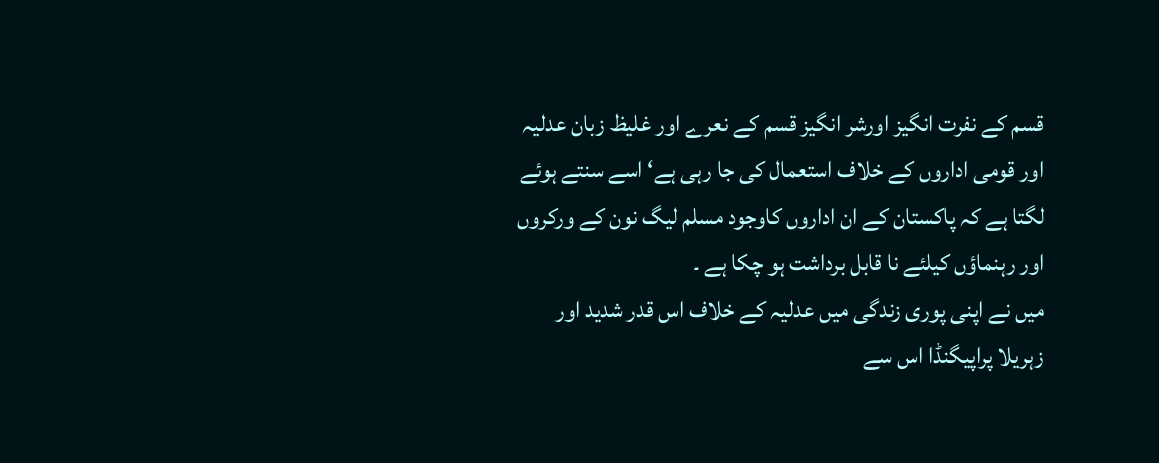قسم کے نفرت انگیز اورشر انگیز قسم کے نعرے اور غلیظ زبان عدلیہ اور قومی اداروں کے خلاف استعمال کی جا رہی ہے‘ اسے سنتے ہوئے لگتا ہے کہ پاکستان کے ان اداروں کاوجود مسلم لیگ نون کے ورکروں اور رہنماؤں کیلئے نا قابل برداشت ہو چکا ہے ۔
میں نے اپنی پوری زندگی میں عدلیہ کے خلاف اس قدر شدید اور زہریلا پراپیگنڈا اس سے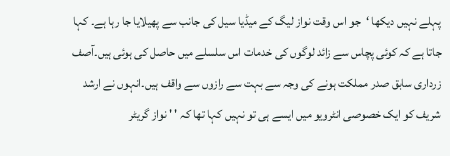پہلے نہیں دیکھا ‘جو اس وقت نواز لیگ کے میڈیا سیل کی جانب سے پھیلایا جا رہا ہے۔ کہا جاتا ہے کہ کوئی پچاس سے زائد لوگوں کی خدمات اس سلسلے میں حاصل کی ہوئی ہیں۔آصف زرداری سابق صدر مملکت ہونے کی وجہ سے بہت سے رازوں سے واقف ہیں۔انہوں نے ارشد شریف کو ایک خصوصی انٹرویو میں ایسے ہی تو نہیں کہا تھا کہ ' ' نواز گریٹر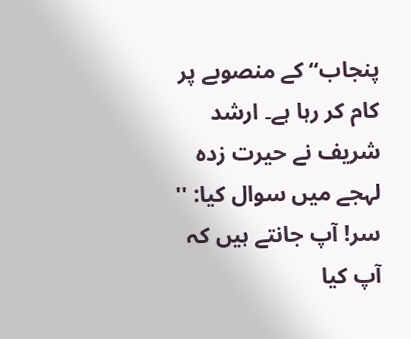پنجاب‘‘ کے منصوبے پر کام کر رہا ہے۔ ارشد شریف نے حیرت زدہ لہجے میں سوال کیا: '' سر! آپ جانتے ہیں کہ آپ کیا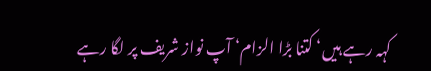کہہ رہے ہیں‘ کتنا بڑا الزام‘ آپ نواز شریف پر لگا رہے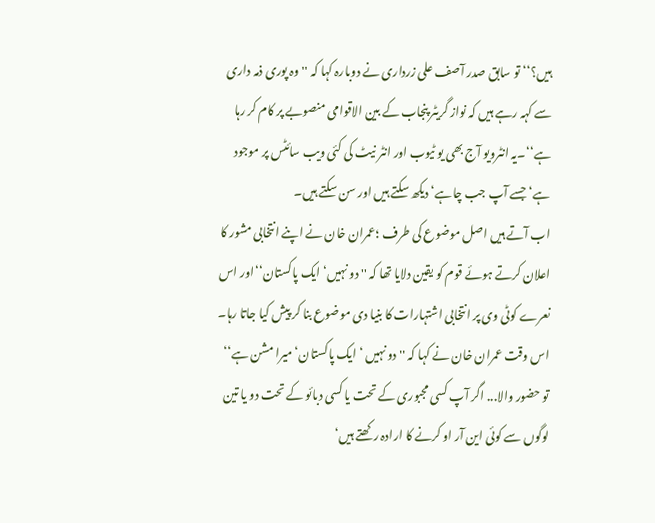ہیں؟‘‘تو سابق صدر آصف علی زرداری نے دوبارہ کہا کہ '' وہ پوری ذمہ داری سے کہہ رہے ہیں کہ نواز گریٹر پنجاب کے بین الاقوامی منصوبے پر کام کر رہا ہے‘‘۔یہ انٹرویو آج بھی یو ٹیوب اور انٹر نیٹ کی کئی ویب سائٹس پر موجود ہے‘ جسے آپ جب چاہے‘ دیکھ سکتے ہیں اور سن سکتے ہیں۔
اب آتے ہیں اصل موضوع کی طرف ؛عمران خان نے اپنے انتخابی مشور کا اعلان کرتے ہوئے قوم کو یقین دلایا تھا کہ '' دو نہیں‘ ایک پاکستان‘‘اور اس نعرے کوٹی وی پر انتخابی اشتہارات کا بنیا دی موضوع بنا کر پیش کیا جاتا رہا۔ اس وقت عمران خان نے کہا کہ '' دو نہیں ‘ ایک پاکستان‘ میرا مشن ہے‘‘ تو حضور والا... اگر آپ کسی مجبوری کے تحت یا کسی دبائو کے تحت دو یا تین لوگوں سے کوئی این آر او کرنے کا ارادہ رکھتے ہیں‘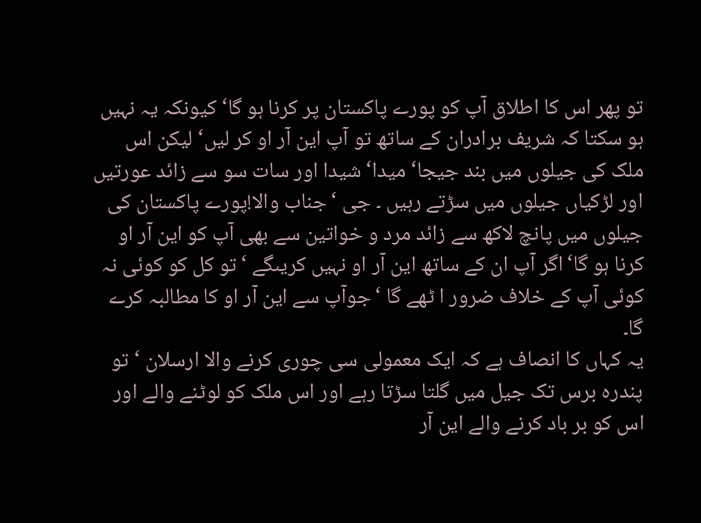تو پھر اس کا اطلاق آپ کو پورے پاکستان پر کرنا ہو گا‘کیونکہ یہ نہیں ہو سکتا کہ شریف برادران کے ساتھ تو آپ این آر او کر لیں‘ لیکن اس ملک کی جیلوں میں بند جیجا‘ میدا‘ شیدا اور سات سو سے زائد عورتیں اور لڑکیاں جیلوں میں سڑتے رہیں ۔ جی ‘جناب والا!پورے پاکستان کی جیلوں میں پانچ لاکھ سے زائد مرد و خواتین سے بھی آپ کو این آر او کرنا ہو گا‘اگر آپ ان کے ساتھ این آر او نہیں کریںگے ‘تو کل کو کوئی نہ کوئی آپ کے خلاف ضرور ا ٹھے گا ‘ جوآپ سے این آر او کا مطالبہ کرے گا۔
یہ کہاں کا انصاف ہے کہ ایک معمولی سی چوری کرنے والا ارسلان ‘ تو پندرہ برس تک جیل میں گلتا سڑتا رہے اور اس ملک کو لوٹنے والے اور اس کو بر باد کرنے والے این آر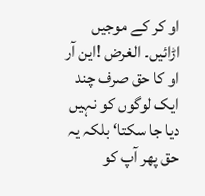او کر کے موجیں اڑائیں۔ الغرض !این آر او کا حق صرف چند ایک لوگوں کو نہیں دیا جا سکتا‘ بلکہ یہ حق پھر آپ کو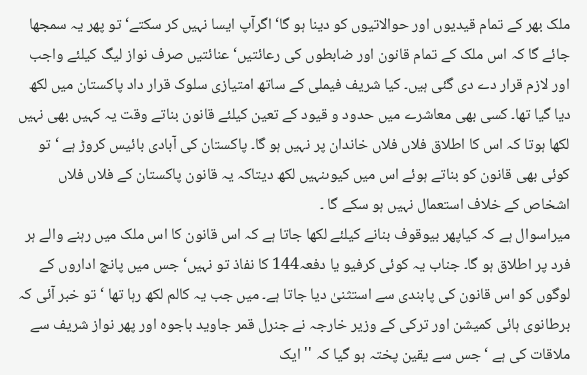ملک بھر کے تمام قیدیوں اور حوالاتیوں کو دینا ہو گا‘ اگرآپ ایسا نہیں کر سکتے‘ تو پھر یہ سمجھا جائے گا کہ اس ملک کے تمام قانون اور ضابطوں کی رعائتیں‘ عنائتیں صرف نواز لیگ کیلئے واجب اور لازم قرار دے دی گئی ہیں۔ کیا شریف فیملی کے ساتھ امتیازی سلوک قرار داد پاکستان میں لکھ دیا گیا تھا۔ کسی بھی معاشرے میں حدود و قیود کے تعین کیلئے قانون بناتے وقت یہ کہیں بھی نہیں لکھا ہوتا کہ اس کا اطلاق فلاں فلاں خاندان پر نہیں ہو گا۔ پاکستان کی آبادی بائیس کروڑ ہے ‘ تو کوئی بھی قانون کو بناتے ہوئے اس میں کیوںنہیں لکھ دیتاکہ یہ قانون پاکستان کے فلاں فلاں اشخاص کے خلاف استعمال نہیں ہو سکے گا ۔
میراسوال ہے کہ کیاپھر بیوقوف بنانے کیلئے لکھا جاتا ہے کہ اس قانون کا اس ملک میں رہنے والے ہر فرد پر اطلاق ہو گا۔ جناب یہ کوئی کرفیو یا دفعہ144 کا نفاذ تو نہیں‘ جس میں پانچ اداروں کے لوگوں کو اس قانون کی پابندی سے استثنیٰ دیا جاتا ہے۔ میں جب یہ کالم لکھ رہا تھا ‘تو خبر آئی کہ برطانوی ہائی کمیشن اور ترکی کے وزیر خارجہ نے جنرل قمر جاوید باجوہ اور پھر نواز شریف سے ملاقات کی ہے ‘جس سے یقین پختہ ہو گیا کہ '' ایک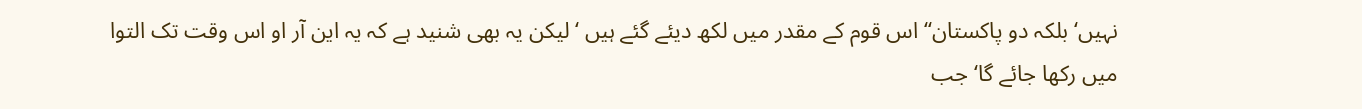نہیں‘ بلکہ دو پاکستان‘‘ اس قوم کے مقدر میں لکھ دیئے گئے ہیں ‘لیکن یہ بھی شنید ہے کہ یہ این آر او اس وقت تک التوا میں رکھا جائے گا‘ جب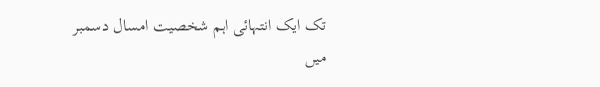تک ایک انتہائی اہم شخصیت امسال دسمبر میں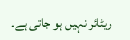ریٹائر نہیں ہو جاتی ہے۔